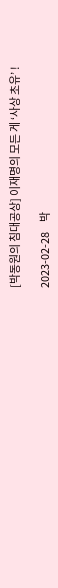[박동원의 침대공상] 이재명의 모든 게 ‘사상 초유’ !

2023-02-28     박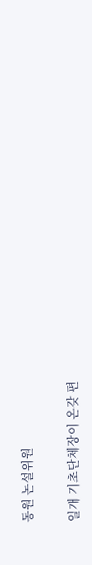동원 논설위원

일개 기초단체장이 온갖 편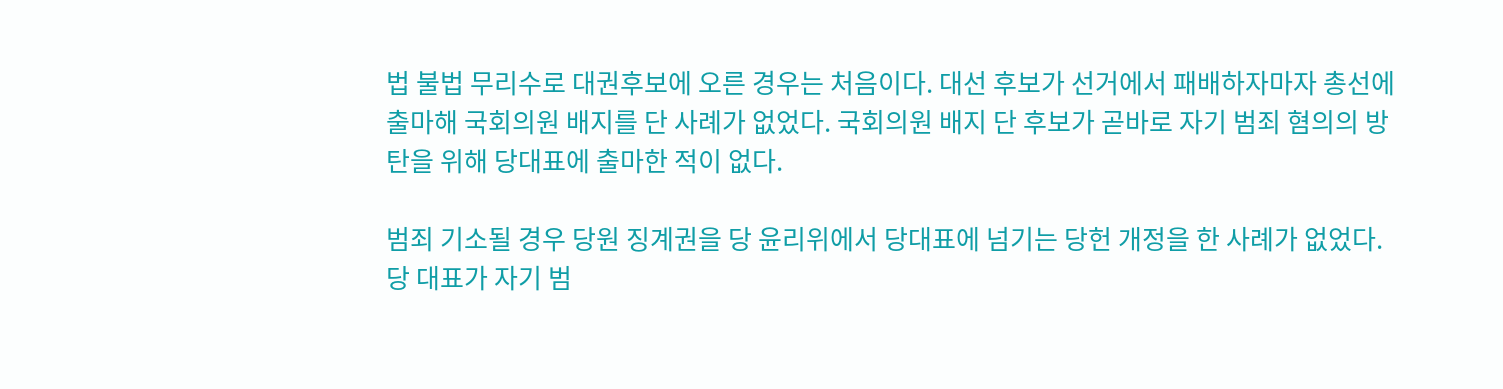법 불법 무리수로 대권후보에 오른 경우는 처음이다. 대선 후보가 선거에서 패배하자마자 총선에 출마해 국회의원 배지를 단 사례가 없었다. 국회의원 배지 단 후보가 곧바로 자기 범죄 혐의의 방탄을 위해 당대표에 출마한 적이 없다.

범죄 기소될 경우 당원 징계권을 당 윤리위에서 당대표에 넘기는 당헌 개정을 한 사례가 없었다. 당 대표가 자기 범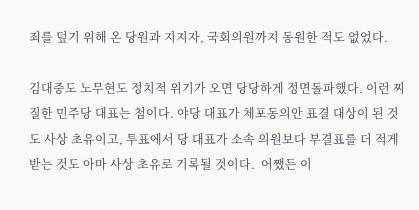죄를 덮기 위해 온 당원과 지지자, 국회의원까지 동원한 적도 없었다.

김대중도 노무현도 정치적 위기가 오면 당당하게 정면돌파했다. 이런 찌질한 민주당 대표는 첨이다. 야당 대표가 체포동의안 표결 대상이 된 것도 사상 초유이고, 투표에서 당 대표가 소속 의원보다 부결표를 더 적게 받는 것도 아마 사상 초유로 기록될 것이다.  어쨌든 이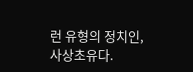런 유형의 정치인, 사상초유다.